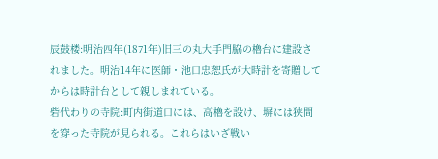辰鼓楼:明治四年(1871年)旧三の丸大手門脇の櫓台に建設されました。明治14年に医師・池口忠恕氏が大時計を寄贈してからは時計台として親しまれている。
砦代わりの寺院:町内街道口には、高櫓を設け、塀には狭間を穿った寺院が見られる。これらはいざ戦い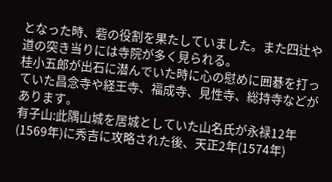となった時、砦の役割を果たしていました。また四辻や道の突き当りには寺院が多く見られる。
桂小五郎が出石に潜んでいた時に心の慰めに囲碁を打っていた昌念寺や経王寺、福成寺、見性寺、総持寺などがあります。
有子山:此隅山城を居城としていた山名氏が永禄12年(1569年)に秀吉に攻略された後、天正2年(1574年)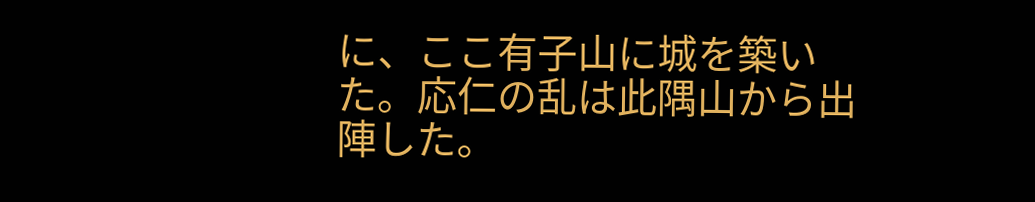に、ここ有子山に城を築いた。応仁の乱は此隅山から出陣した。